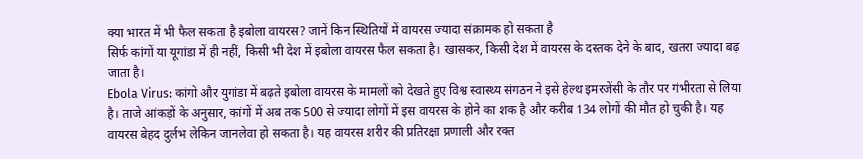क्या भारत में भी फैल सकता है इबोला वायरस? जानें किन स्थितियों में वायरस ज्यादा संक्रामक हो सकता है
सिर्फ कांगों या यूगांडा में ही नहीं, किसी भी देश में इबोला वायरस फैल सकता है। खासकर, किसी देश में वायरस के दस्तक देने के बाद, खतरा ज्यादा बढ़ जाता है।
Ebola Virus: कांगो और युगांडा में बढ़ते इबोला वायरस के मामलों को देखते हुए विश्व स्वास्थ्य संगठन ने इसे हेल्थ इमरजेंसी के तौर पर गंभीरता से लिया है। ताजे आंकड़ों के अनुसार, कांगों में अब तक 500 से ज्यादा लोगों में इस वायरस के होने का शक है और करीब 134 लोगों की मौत हो चुकी है। यह वायरस बेहद दुर्लभ लेकिन जानलेवा हो सकता है। यह वायरस शरीर की प्रतिरक्षा प्रणाली और रक्त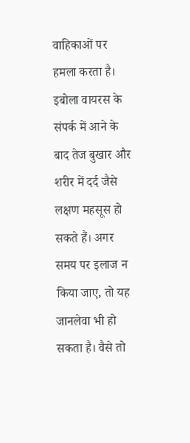वाहिकाओं पर हमला करता है। इबोला वायरस के संपर्क में आने के बाद तेज बुखार और शरीर में दर्द जैसे लक्षण महसूस हो सकते हैं। अगर समय पर इलाज न किया जाए, तो यह जानलेवा भी हो सकता है। वैसे तो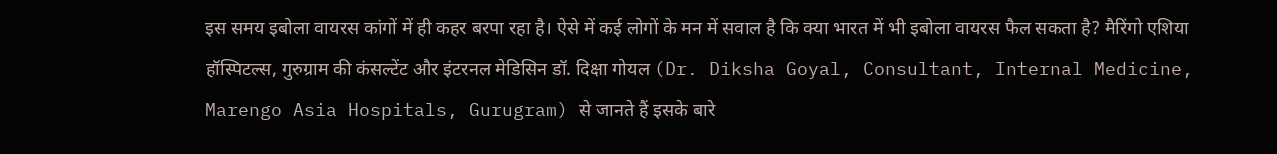इस समय इबोला वायरस कांगों में ही कहर बरपा रहा है। ऐसे में कई लोगों के मन में सवाल है कि क्या भारत में भी इबोला वायरस फैल सकता है? मैरिंगो एशिया हॉस्पिटल्स, गुरुग्राम की कंसल्टेंट और इंटरनल मेडिसिन डॉ. दिक्षा गोयल (Dr. Diksha Goyal, Consultant, Internal Medicine, Marengo Asia Hospitals, Gurugram) से जानते हैं इसके बारे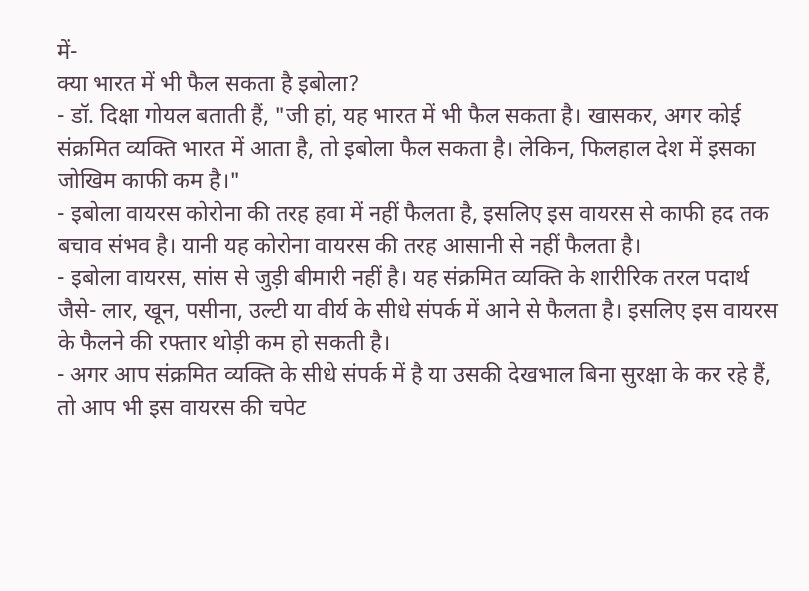में-
क्या भारत में भी फैल सकता है इबोला?
- डॉ. दिक्षा गोयल बताती हैं, "जी हां, यह भारत में भी फैल सकता है। खासकर, अगर कोई संक्रमित व्यक्ति भारत में आता है, तो इबोला फैल सकता है। लेकिन, फिलहाल देश में इसका जोखिम काफी कम है।"
- इबोला वायरस कोरोना की तरह हवा में नहीं फैलता है, इसलिए इस वायरस से काफी हद तक बचाव संभव है। यानी यह कोरोना वायरस की तरह आसानी से नहीं फैलता है।
- इबोला वायरस, सांस से जुड़ी बीमारी नहीं है। यह संक्रमित व्यक्ति के शारीरिक तरल पदार्थ जैसे- लार, खून, पसीना, उल्टी या वीर्य के सीधे संपर्क में आने से फैलता है। इसलिए इस वायरस के फैलने की रफ्तार थोड़ी कम हो सकती है।
- अगर आप संक्रमित व्यक्ति के सीधे संपर्क में है या उसकी देखभाल बिना सुरक्षा के कर रहे हैं, तो आप भी इस वायरस की चपेट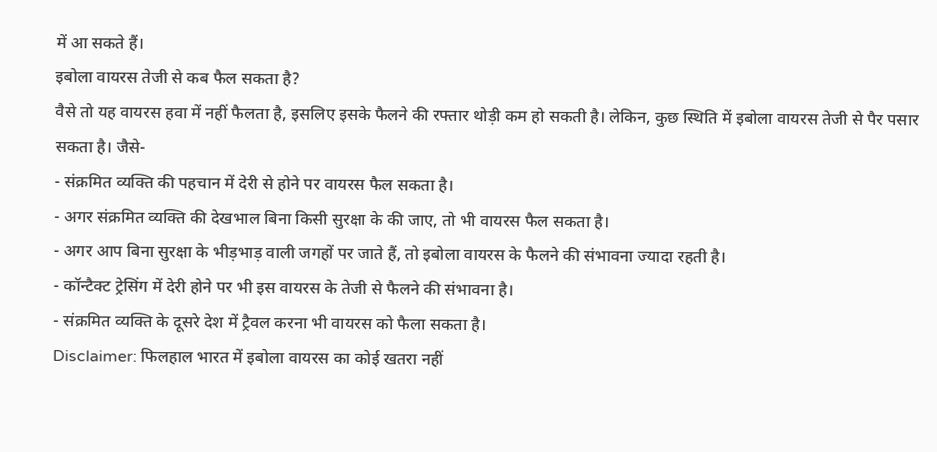में आ सकते हैं।
इबोला वायरस तेजी से कब फैल सकता है?
वैसे तो यह वायरस हवा में नहीं फैलता है, इसलिए इसके फैलने की रफ्तार थोड़ी कम हो सकती है। लेकिन, कुछ स्थिति में इबोला वायरस तेजी से पैर पसार सकता है। जैसे-
- संक्रमित व्यक्ति की पहचान में देरी से होने पर वायरस फैल सकता है।
- अगर संक्रमित व्यक्ति की देखभाल बिना किसी सुरक्षा के की जाए, तो भी वायरस फैल सकता है।
- अगर आप बिना सुरक्षा के भीड़भाड़ वाली जगहों पर जाते हैं, तो इबोला वायरस के फैलने की संभावना ज्यादा रहती है।
- कॉन्टैक्ट ट्रेसिंग में देरी होने पर भी इस वायरस के तेजी से फैलने की संभावना है।
- संक्रमित व्यक्ति के दूसरे देश में ट्रैवल करना भी वायरस को फैला सकता है।
Disclaimer: फिलहाल भारत में इबोला वायरस का कोई खतरा नहीं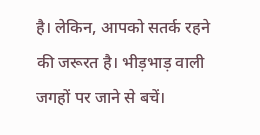है। लेकिन, आपको सतर्क रहने की जरूरत है। भीड़भाड़ वाली जगहों पर जाने से बचें।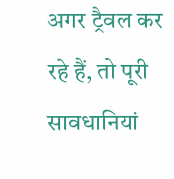अगर ट्रैवल कर रहे हैं, तो पूरी सावधानियां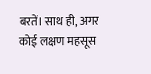बरतें। साथ ही, अगर कोई लक्षण महसूस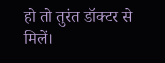हो तो तुरंत डॉक्टर से मिलें।